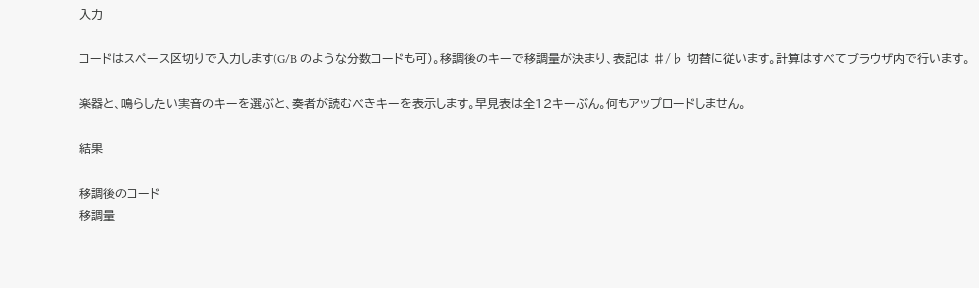入力

コードはスペース区切りで入力します(G/B のような分数コードも可)。移調後のキーで移調量が決まり、表記は ♯/♭ 切替に従います。計算はすべてブラウザ内で行います。

楽器と、鳴らしたい実音のキーを選ぶと、奏者が読むべきキーを表示します。早見表は全12キーぶん。何もアップロードしません。

結果

移調後のコード
移調量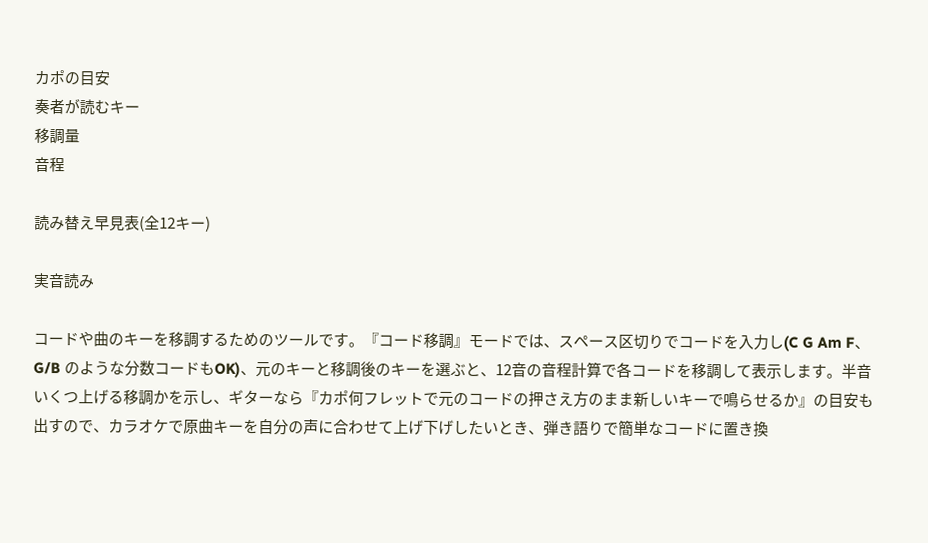カポの目安
奏者が読むキー
移調量
音程

読み替え早見表(全12キー)

実音読み

コードや曲のキーを移調するためのツールです。『コード移調』モードでは、スペース区切りでコードを入力し(C G Am F、G/B のような分数コードもOK)、元のキーと移調後のキーを選ぶと、12音の音程計算で各コードを移調して表示します。半音いくつ上げる移調かを示し、ギターなら『カポ何フレットで元のコードの押さえ方のまま新しいキーで鳴らせるか』の目安も出すので、カラオケで原曲キーを自分の声に合わせて上げ下げしたいとき、弾き語りで簡単なコードに置き換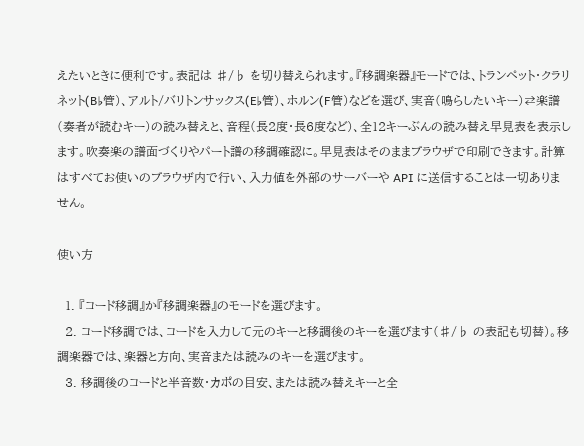えたいときに便利です。表記は ♯/♭ を切り替えられます。『移調楽器』モードでは、トランペット・クラリネット(B♭管)、アルト/バリトンサックス(E♭管)、ホルン(F管)などを選び、実音(鳴らしたいキー)⇄楽譜(奏者が読むキー)の読み替えと、音程(長2度・長6度など)、全12キーぶんの読み替え早見表を表示します。吹奏楽の譜面づくりやパート譜の移調確認に。早見表はそのままブラウザで印刷できます。計算はすべてお使いのブラウザ内で行い、入力値を外部のサーバーや API に送信することは一切ありません。

使い方

  1. 『コード移調』か『移調楽器』のモードを選びます。
  2. コード移調では、コードを入力して元のキーと移調後のキーを選びます(♯/♭ の表記も切替)。移調楽器では、楽器と方向、実音または読みのキーを選びます。
  3. 移調後のコードと半音数・カポの目安、または読み替えキーと全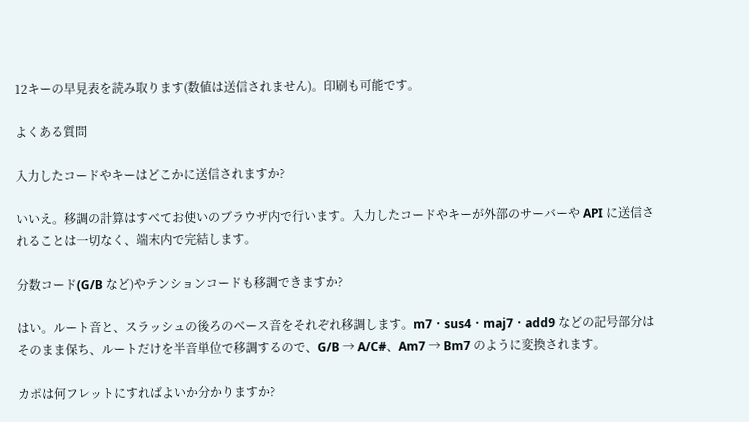12キーの早見表を読み取ります(数値は送信されません)。印刷も可能です。

よくある質問

入力したコードやキーはどこかに送信されますか?

いいえ。移調の計算はすべてお使いのブラウザ内で行います。入力したコードやキーが外部のサーバーや API に送信されることは一切なく、端末内で完結します。

分数コード(G/B など)やテンションコードも移調できますか?

はい。ルート音と、スラッシュの後ろのベース音をそれぞれ移調します。m7・sus4・maj7・add9 などの記号部分はそのまま保ち、ルートだけを半音単位で移調するので、G/B → A/C#、Am7 → Bm7 のように変換されます。

カポは何フレットにすればよいか分かりますか?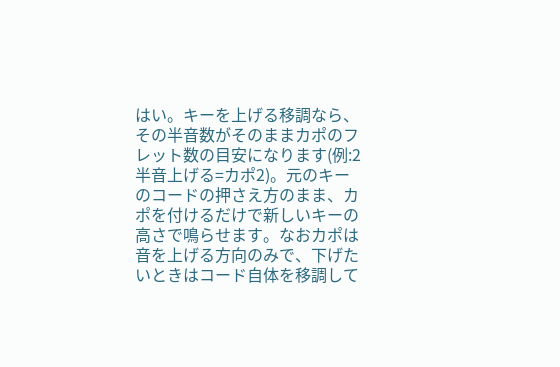はい。キーを上げる移調なら、その半音数がそのままカポのフレット数の目安になります(例:2半音上げる=カポ2)。元のキーのコードの押さえ方のまま、カポを付けるだけで新しいキーの高さで鳴らせます。なおカポは音を上げる方向のみで、下げたいときはコード自体を移調して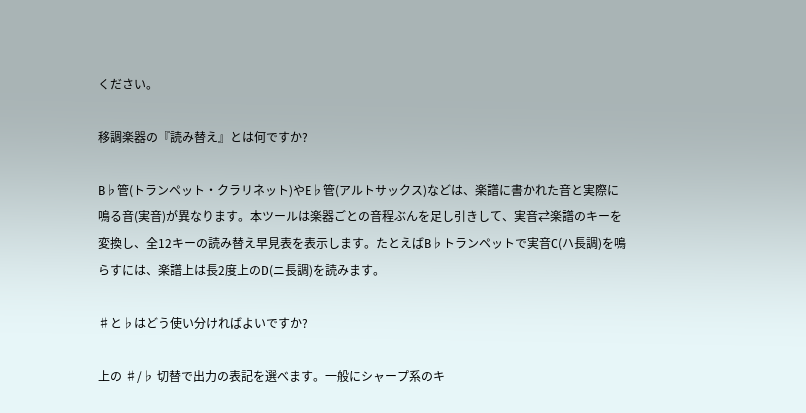ください。

移調楽器の『読み替え』とは何ですか?

B♭管(トランペット・クラリネット)やE♭管(アルトサックス)などは、楽譜に書かれた音と実際に鳴る音(実音)が異なります。本ツールは楽器ごとの音程ぶんを足し引きして、実音⇄楽譜のキーを変換し、全12キーの読み替え早見表を表示します。たとえばB♭トランペットで実音C(ハ長調)を鳴らすには、楽譜上は長2度上のD(ニ長調)を読みます。

♯と♭はどう使い分ければよいですか?

上の ♯/♭ 切替で出力の表記を選べます。一般にシャープ系のキ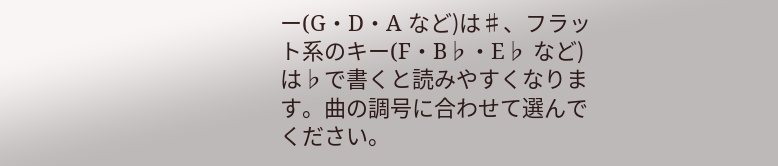ー(G・D・A など)は♯、フラット系のキー(F・B♭・E♭ など)は♭で書くと読みやすくなります。曲の調号に合わせて選んでください。